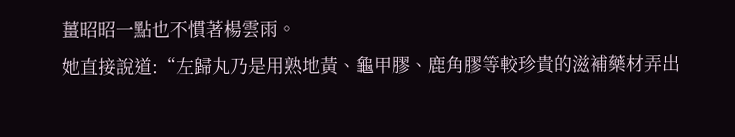薑昭昭一點也不慣著楊雲雨。
她直接說道:“左歸丸乃是用熟地黃、龜甲膠、鹿角膠等較珍貴的滋補藥材弄出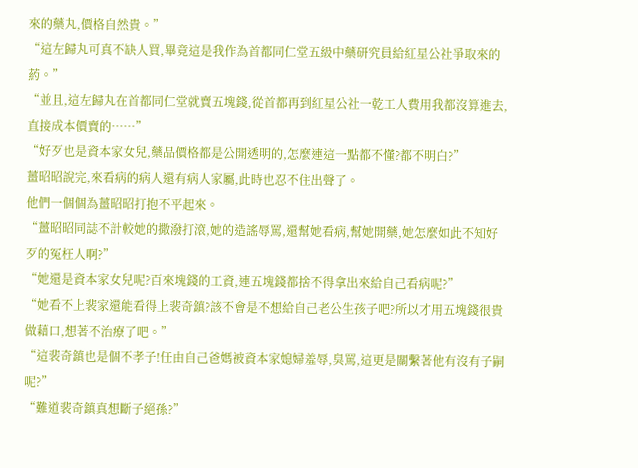來的藥丸,價格自然貴。”
“這左歸丸可真不缺人買,畢竟這是我作為首都同仁堂五級中藥研究員給紅星公社爭取來的葯。”
“並且,這左歸丸在首都同仁堂就賣五塊錢,從首都再到紅星公社一乾工人費用我都沒算進去,直接成本價賣的……”
“好歹也是資本家女兒,藥品價格都是公開透明的,怎麼連這一點都不懂?都不明白?”
薑昭昭說完,來看病的病人還有病人家屬,此時也忍不住出聲了。
他們一個個為薑昭昭打抱不平起來。
“薑昭昭同誌不計較她的撒潑打滾,她的造謠辱罵,還幫她看病,幫她開藥,她怎麼如此不知好歹的冤枉人啊?”
“她還是資本家女兒呢?百來塊錢的工資,連五塊錢都捨不得拿出來給自己看病呢?”
“她看不上裴家還能看得上裴奇鎮?該不會是不想給自己老公生孩子吧?所以才用五塊錢很貴做藉口,想著不治療了吧。”
“這裴奇鎮也是個不孝子!任由自己爸媽被資本家媳婦羞辱,臭罵,這更是關繫著他有沒有子嗣呢?”
“難道裴奇鎮真想斷子絕孫?”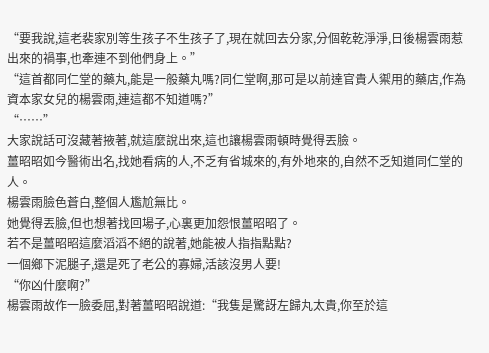“要我說,這老裴家別等生孩子不生孩子了,現在就回去分家,分個乾乾淨淨,日後楊雲雨惹出來的禍事,也牽連不到他們身上。”
“這首都同仁堂的藥丸,能是一般藥丸嗎?同仁堂啊,那可是以前達官貴人禦用的藥店,作為資本家女兒的楊雲雨,連這都不知道嗎?”
“……”
大家說話可沒藏著掖著,就這麼說出來,這也讓楊雲雨頓時覺得丟臉。
薑昭昭如今醫術出名,找她看病的人,不乏有省城來的,有外地來的,自然不乏知道同仁堂的人。
楊雲雨臉色蒼白,整個人尷尬無比。
她覺得丟臉,但也想著找回場子,心裏更加怨恨薑昭昭了。
若不是薑昭昭這麼滔滔不絕的說著,她能被人指指點點?
一個鄉下泥腿子,還是死了老公的寡婦,活該沒男人要!
“你凶什麼啊?”
楊雲雨故作一臉委屈,對著薑昭昭說道:“我隻是驚訝左歸丸太貴,你至於這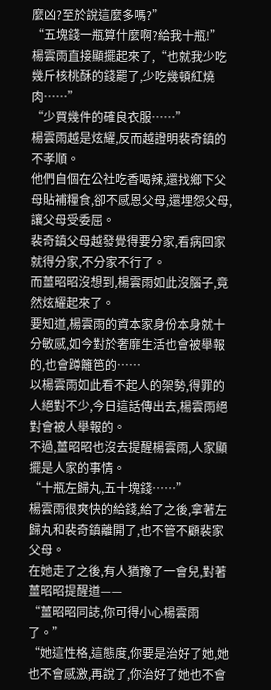麼凶?至於說這麼多嗎?”
“五塊錢一瓶算什麼啊?給我十瓶!”
楊雲雨直接顯擺起來了,“也就我少吃幾斤核桃酥的錢罷了,少吃幾頓紅燒肉……”
“少買幾件的確良衣服……”
楊雲雨越是炫耀,反而越證明裴奇鎮的不孝順。
他們自個在公社吃香喝辣,還找鄉下父母貼補糧食,卻不感恩父母,還埋怨父母,讓父母受委屈。
裴奇鎮父母越發覺得要分家,看病回家就得分家,不分家不行了。
而薑昭昭沒想到,楊雲雨如此沒腦子,竟然炫耀起來了。
要知道,楊雲雨的資本家身份本身就十分敏感,如今對於奢靡生活也會被舉報的,也會蹲籬笆的……
以楊雲雨如此看不起人的架勢,得罪的人絕對不少,今日這話傳出去,楊雲雨絕對會被人舉報的。
不過,薑昭昭也沒去提醒楊雲雨,人家顯擺是人家的事情。
“十瓶左歸丸,五十塊錢……”
楊雲雨很爽快的給錢,給了之後,拿著左歸丸和裴奇鎮離開了,也不管不顧裴家父母。
在她走了之後,有人猶豫了一會兒,對著薑昭昭提醒道——
“薑昭昭同誌,你可得小心楊雲雨了。”
“她這性格,這態度,你要是治好了她,她也不會感激,再說了,你治好了她也不會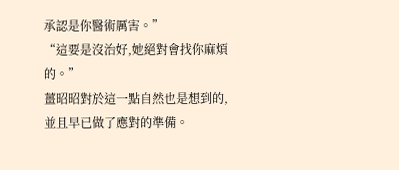承認是你醫術厲害。”
“這要是沒治好,她絕對會找你麻煩的。”
薑昭昭對於這一點自然也是想到的,並且早已做了應對的準備。